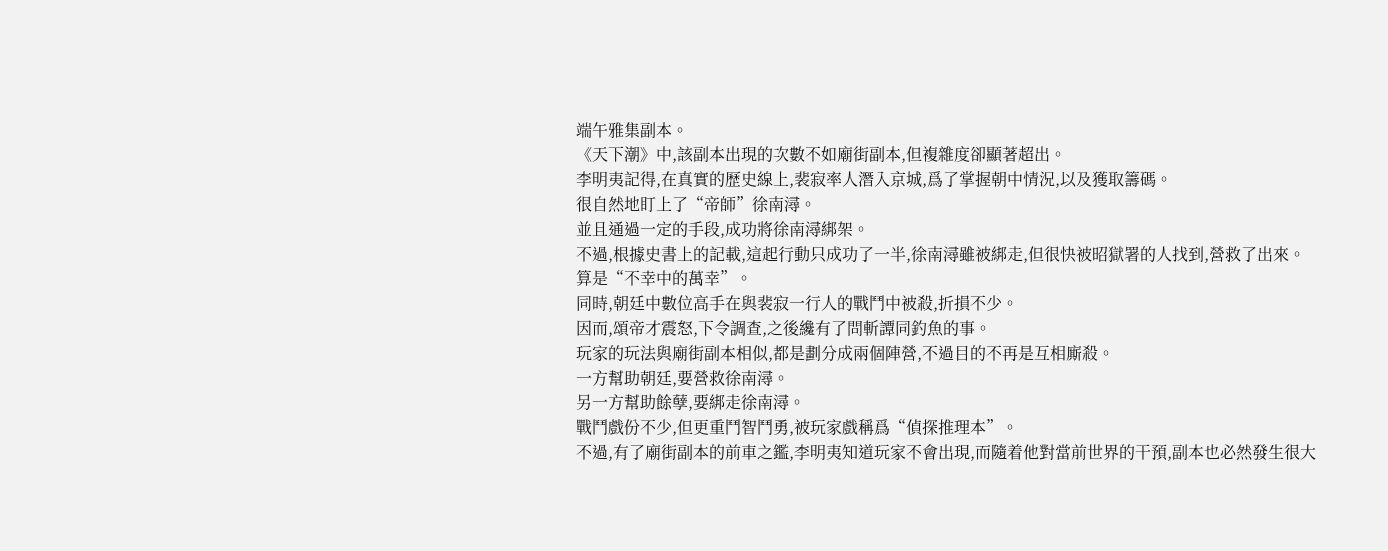端午雅集副本。
《天下潮》中,該副本出現的次數不如廟街副本,但複雜度卻顯著超出。
李明夷記得,在真實的歷史線上,裴寂率人潛入京城,爲了掌握朝中情況,以及獲取籌碼。
很自然地盯上了“帝師”徐南潯。
並且通過一定的手段,成功將徐南潯綁架。
不過,根據史書上的記載,這起行動只成功了一半,徐南潯雖被綁走,但很快被昭獄署的人找到,營救了出來。
算是“不幸中的萬幸”。
同時,朝廷中數位高手在與裴寂一行人的戰鬥中被殺,折損不少。
因而,頌帝才震怒,下令調查,之後纔有了問斬譚同釣魚的事。
玩家的玩法與廟街副本相似,都是劃分成兩個陣營,不過目的不再是互相廝殺。
一方幫助朝廷,要營救徐南潯。
另一方幫助餘孽,要綁走徐南潯。
戰鬥戲份不少,但更重鬥智鬥勇,被玩家戲稱爲“偵探推理本”。
不過,有了廟街副本的前車之鑑,李明夷知道玩家不會出現,而隨着他對當前世界的干預,副本也必然發生很大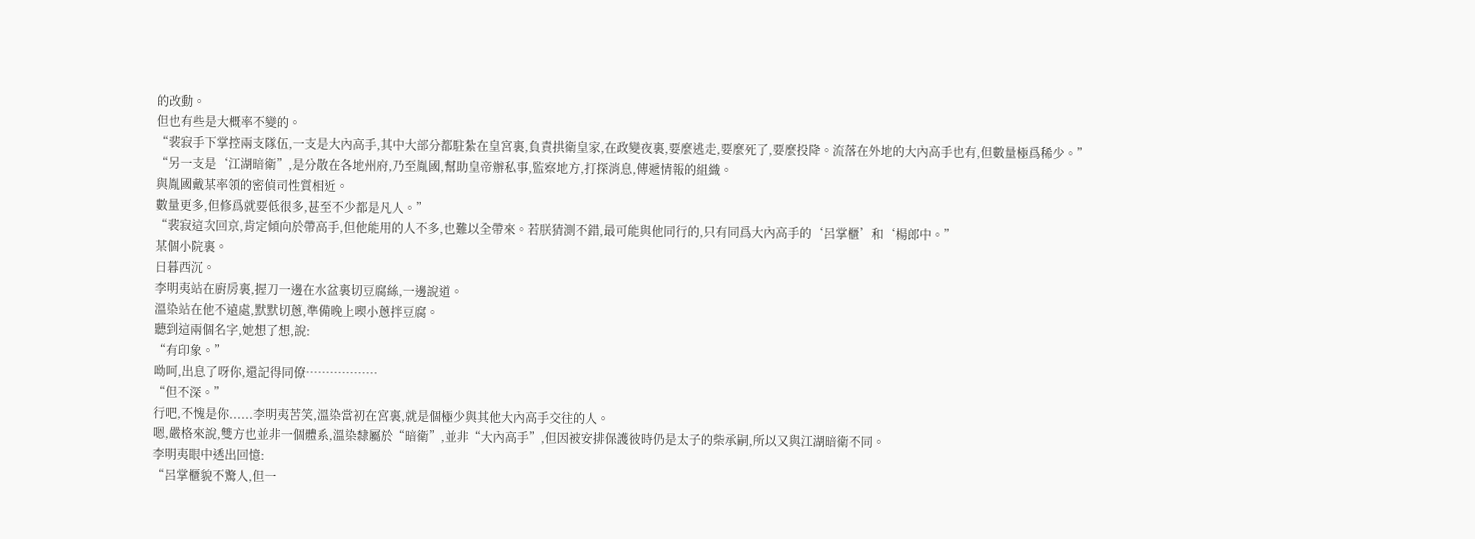的改動。
但也有些是大概率不變的。
“裴寂手下掌控兩支隊伍,一支是大內高手,其中大部分都駐紮在皇宮裏,負責拱衛皇家,在政變夜裏,要麼逃走,要麼死了,要麼投降。流落在外地的大內高手也有,但數量極爲稀少。”
“另一支是‘江湖暗衛”,是分散在各地州府,乃至胤國,幫助皇帝辦私事,監察地方,打探消息,傳遞情報的組織。
與胤國戴某率領的密偵司性質相近。
數量更多,但修爲就要低很多,甚至不少都是凡人。”
“裴寂這次回京,肯定傾向於帶高手,但他能用的人不多,也難以全帶來。若朕猜測不錯,最可能與他同行的,只有同爲大內高手的‘呂掌櫃’和‘楊郎中。”
某個小院裏。
日暮西沉。
李明夷站在廚房裏,握刀一邊在水盆裏切豆腐絲,一邊說道。
溫染站在他不遠處,默默切蔥,準備晚上喫小蔥拌豆腐。
聽到這兩個名字,她想了想,說:
“有印象。”
呦呵,出息了呀你,還記得同僚………………
“但不深。”
行吧,不愧是你......李明夷苦笑,溫染當初在宮裏,就是個極少與其他大內高手交往的人。
嗯,嚴格來說,雙方也並非一個體系,溫染隸屬於“暗衛”,並非“大內高手”,但因被安排保護彼時仍是太子的柴承嗣,所以又與江湖暗衛不同。
李明夷眼中透出回憶:
“呂掌櫃貌不驚人,但一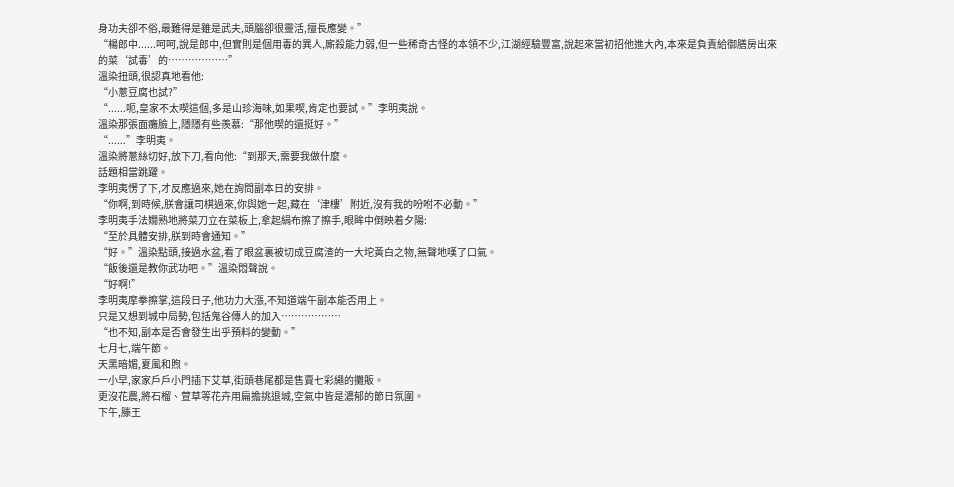身功夫卻不俗,最難得是雖是武夫,頭腦卻很靈活,擅長應變。”
“楊郎中......呵呵,說是郎中,但實則是個用毒的異人,廝殺能力弱,但一些稀奇古怪的本領不少,江湖經驗豐富,說起來當初招他進大內,本來是負責給御膳房出來的菜‘試毒’的………………”
溫染扭頭,很認真地看他:
“小蔥豆腐也試?”
“......呃,皇家不太喫這個,多是山珍海味,如果喫,肯定也要試。”李明夷說。
溫染那張面癱臉上,隱隱有些羨慕:“那他喫的還挺好。”
“......”李明夷。
溫染將蔥絲切好,放下刀,看向他:“到那天,需要我做什麼。
話題相當跳躍。
李明夷愣了下,才反應過來,她在詢問副本日的安排。
“你啊,到時候,朕會讓司棋過來,你與她一起,藏在‘津樓’附近,沒有我的吩咐不必動。”
李明夷手法嫺熟地將菜刀立在菜板上,拿起絹布擦了擦手,眼眸中倒映着夕陽:
“至於具體安排,朕到時會通知。”
“好。”溫染點頭,接過水盆,看了眼盆裏被切成豆腐渣的一大坨黃白之物,無聲地嘆了口氣。
“飯後還是教你武功吧。”溫染悶聲說。
“好啊!”
李明夷摩拳擦掌,這段日子,他功力大漲,不知道端午副本能否用上。
只是又想到城中局勢,包括鬼谷傳人的加入………………
“也不知,副本是否會發生出乎預料的變動。”
七月七,端午節。
天黑暗媚,夏風和煦。
一小早,家家戶戶小門插下艾草,街頭巷尾都是售賣七彩繩的攤販。
更沒花農,將石榴、萱草等花卉用扁擔挑退城,空氣中皆是濃郁的節日氛圍。
下午,滕王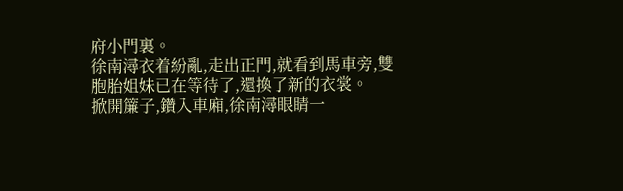府小門裏。
徐南潯衣着紛亂,走出正門,就看到馬車旁,雙胞胎姐妹已在等待了,還換了新的衣裳。
掀開簾子,鑽入車廂,徐南潯眼睛一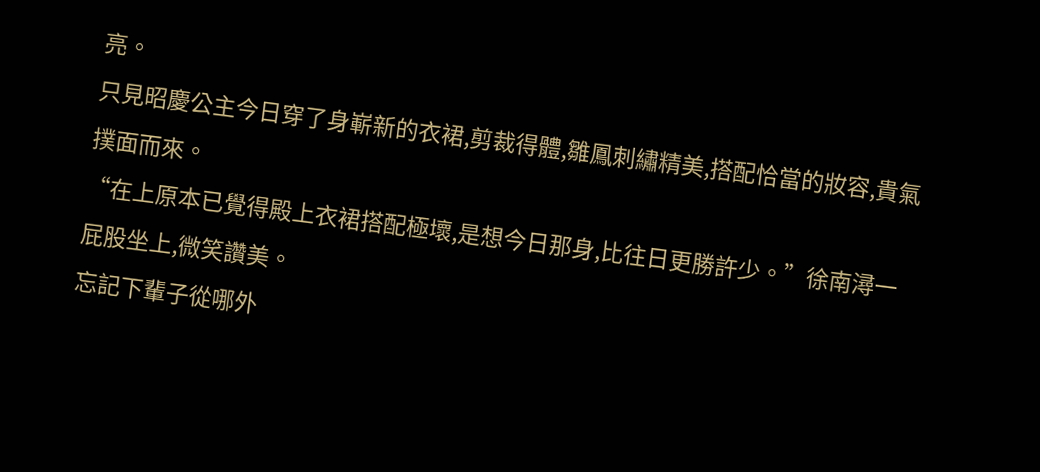亮。
只見昭慶公主今日穿了身嶄新的衣裙,剪裁得體,雛鳳刺繡精美,搭配恰當的妝容,貴氣撲面而來。
“在上原本已覺得殿上衣裙搭配極壞,是想今日那身,比往日更勝許少。”徐南潯一屁股坐上,微笑讚美。
忘記下輩子從哪外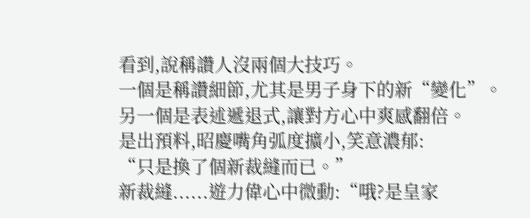看到,說稱讚人沒兩個大技巧。
一個是稱讚細節,尤其是男子身下的新“變化”。
另一個是表述遞退式,讓對方心中爽感翻倍。
是出預料,昭慶嘴角弧度擴小,笑意濃郁:
“只是換了個新裁縫而已。”
新裁縫......遊力偉心中微動:“哦?是皇家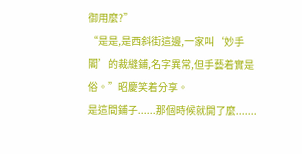御用麼?”
“是是,是西斜街這邊,一家叫‘妙手閣’的裁縫鋪,名字異常,但手藝着實是俗。”昭慶笑着分享。
是這間鋪子......那個時候就開了麼.......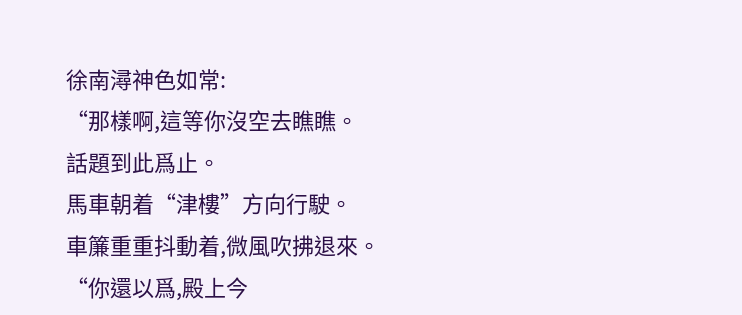徐南潯神色如常:
“那樣啊,這等你沒空去瞧瞧。
話題到此爲止。
馬車朝着“津樓”方向行駛。
車簾重重抖動着,微風吹拂退來。
“你還以爲,殿上今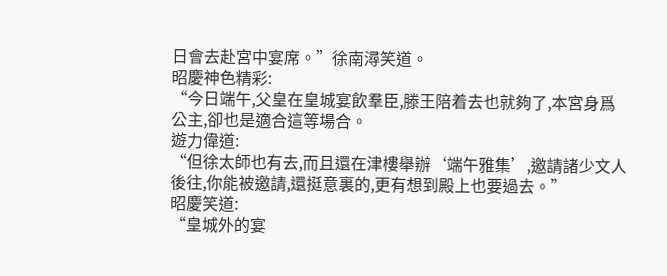日會去赴宮中宴席。”徐南潯笑道。
昭慶神色精彩:
“今日端午,父皇在皇城宴飲羣臣,滕王陪着去也就夠了,本宮身爲公主,卻也是適合這等場合。
遊力偉道:
“但徐太師也有去,而且還在津樓舉辦‘端午雅集’,邀請諸少文人後往,你能被邀請,還挺意裏的,更有想到殿上也要過去。”
昭慶笑道:
“皇城外的宴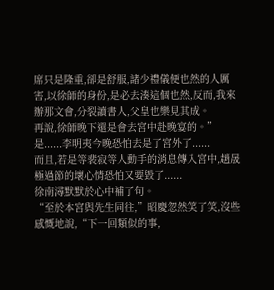席只是隆重,卻是舒服,諸少禮儀便也然的人厲害,以徐師的身份,是必去湊這個也然,反而,我來辦那文會,分裂讀書人,父皇也樂見其成。
再說,徐師晚下還是會去宮中赴晚宴的。”
是......李明夷今晚恐怕去是了宮外了......
而且,若是等裴寂等人動手的消息傳入宮中,趙晟極過節的壞心情恐怕又要毀了......
徐南潯默默於心中補了句。
“至於本宮與先生同往,”昭慶忽然笑了笑,沒些感慨地說,“下一回類似的事,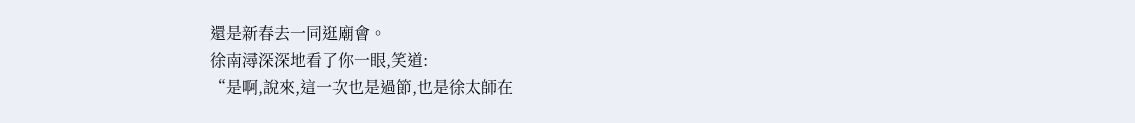還是新春去一同逛廟會。
徐南潯深深地看了你一眼,笑道:
“是啊,說來,這一次也是過節,也是徐太師在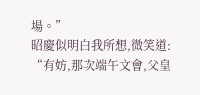場。”
昭慶似明白我所想,微笑道:
“有妨,那次端午文會,父皇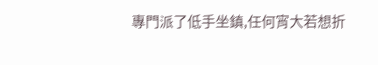專門派了低手坐鎮,任何宵大若想折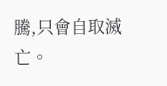騰,只會自取滅亡。